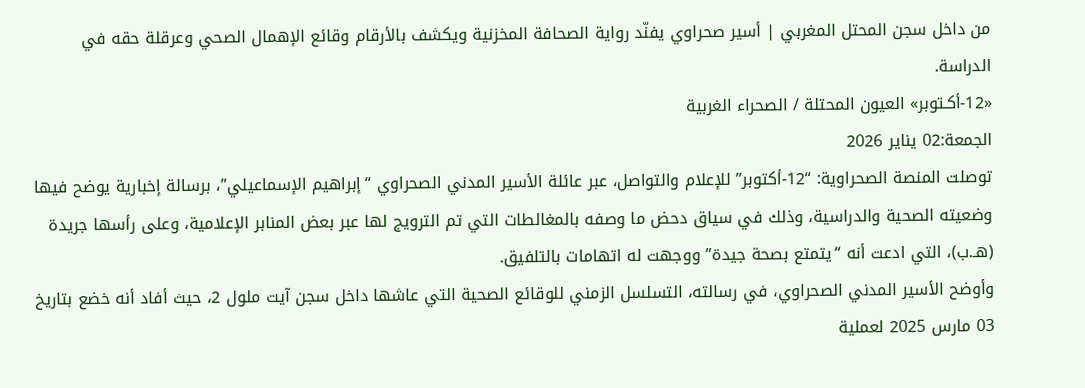من داخل سجن المحتل المغربي | أسير صحراوي يفنّد رواية الصحافة المخزنية ويكشف بالأرقام وقائع الإهمال الصحي وعرقلة حقه في الدراسة.
«12-أكـتوبر» العيون المحتلة / الصحراء الغربية
الجمعة:02 يناير 2026
توصلت المنصة الصحراوية: “12-أكتوبر” للإعلام والتواصل، عبر عائلة الأسير المدني الصحراوي “إبراهيم الإسماعيلي”، برسالة إخبارية يوضح فيها وضعيته الصحية والدراسية، وذلك في سياق دحض ما وصفه بالمغالطات التي تم الترويج لها عبر بعض المنابر الإعلامية، وعلى رأسها جريدة (هـ.ب)، التي ادعت أنه “يتمتع بصحة جيدة” ووجهت له اتهامات بالتلفيق.
وأوضح الأسير المدني الصحراوي، في رسالته، التسلسل الزمني للوقائع الصحية التي عاشها داخل سجن آيت ملول 2، حيث أفاد أنه خضع بتاريخ 03 مارس 2025 لعملية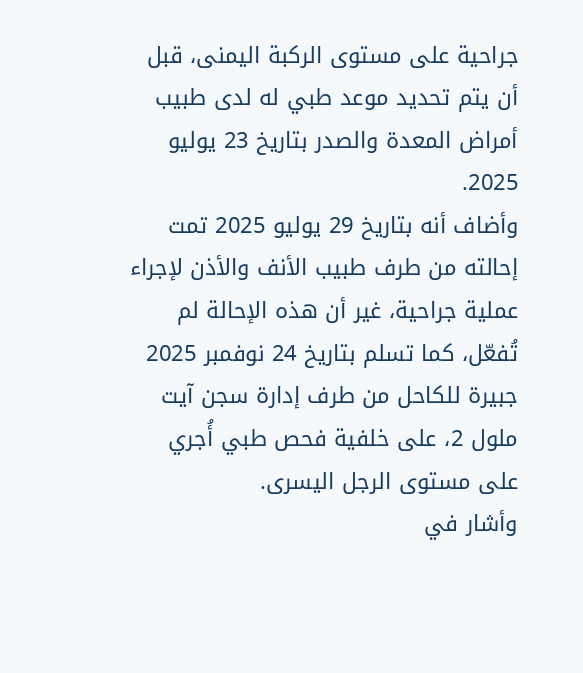جراحية على مستوى الركبة اليمنى، قبل أن يتم تحديد موعد طبي له لدى طبيب أمراض المعدة والصدر بتاريخ 23 يوليو 2025.
وأضاف أنه بتاريخ 29 يوليو 2025 تمت إحالته من طرف طبيب الأنف والأذن لإجراء عملية جراحية، غير أن هذه الإحالة لم تُفعّل، كما تسلم بتاريخ 24 نوفمبر 2025 جبيرة للكاحل من طرف إدارة سجن آيت ملول 2، على خلفية فحص طبي أُجري على مستوى الرجل اليسرى.
وأشار في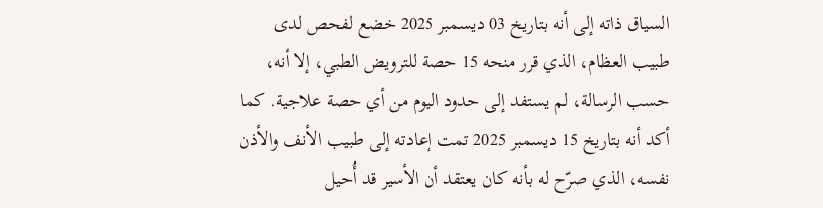السياق ذاته إلى أنه بتاريخ 03 ديسمبر 2025 خضع لفحص لدى طبيب العظام، الذي قرر منحه 15 حصة للترويض الطبي، إلا أنه، حسب الرسالة، لم يستفد إلى حدود اليوم من أي حصة علاجية. كما أكد أنه بتاريخ 15 ديسمبر 2025 تمت إعادته إلى طبيب الأنف والأذن نفسه، الذي صرّح له بأنه كان يعتقد أن الأسير قد أُحيل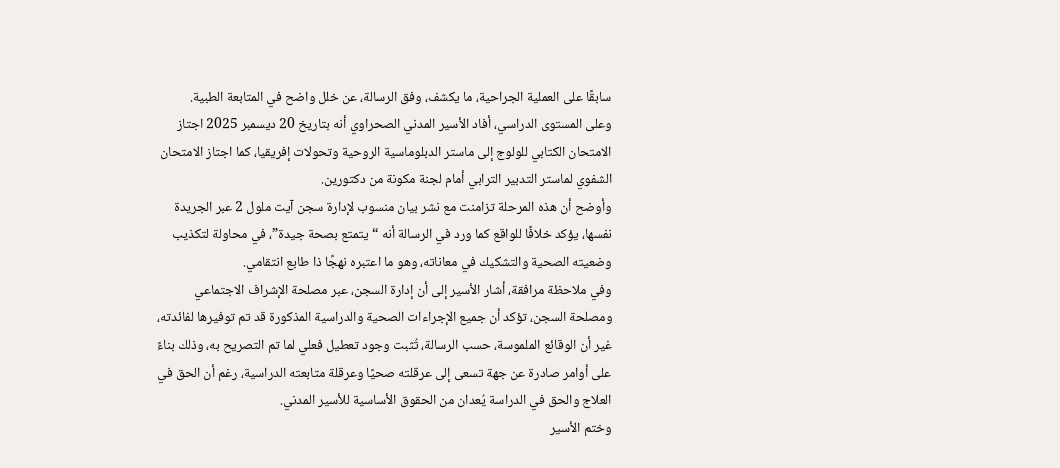سابقًا على العملية الجراحية، ما يكشف، وفق الرسالة، عن خلل واضح في المتابعة الطبية.
وعلى المستوى الدراسي، أفاد الأسير المدني الصحراوي أنه بتاريخ 20 ديسمبر 2025 اجتاز الامتحان الكتابي للولوج إلى ماستر الدبلوماسية الروحية وتحولات إفريقيا، كما اجتاز الامتحان الشفوي لماستر التدبير الترابي أمام لجنة مكونة من دكتورين.
وأوضح أن هذه المرحلة تزامنت مع نشر بيان منسوب لإدارة سجن آيت ملول 2 عبر الجريدة نفسها، يؤكد خلافًا للواقع كما ورد في الرسالة أنه “يتمتع بصحة جيدة”، في محاولة لتكذيب وضعيته الصحية والتشكيك في معاناته، وهو ما اعتبره نهجًا ذا طابع انتقامي.
وفي ملاحظة مرافقة، أشار الأسير إلى أن إدارة السجن، عبر مصلحة الإشراف الاجتماعي ومصلحة السجن، تؤكد أن جميع الإجراءات الصحية والدراسية المذكورة قد تم توفيرها لفائدته، غير أن الوقائع الملموسة، حسب الرسالة، تُثبت وجود تعطيل فعلي لما تم التصريح به، وذلك بناءً على أوامر صادرة عن جهة تسعى إلى عرقلته صحيًا وعرقلة متابعته الدراسية، رغم أن الحق في العلاج والحق في الدراسة يُعدان من الحقوق الأساسية للأسير المدني.
وختم الأسير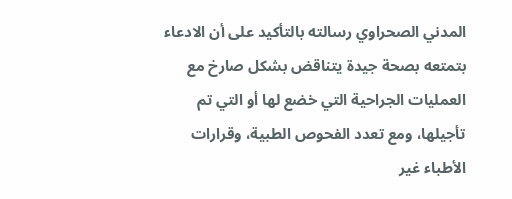المدني الصحراوي رسالته بالتأكيد على أن الادعاء بتمتعه بصحة جيدة يتناقض بشكل صارخ مع العمليات الجراحية التي خضع لها أو التي تم تأجيلها، ومع تعدد الفحوص الطبية، وقرارات الأطباء غير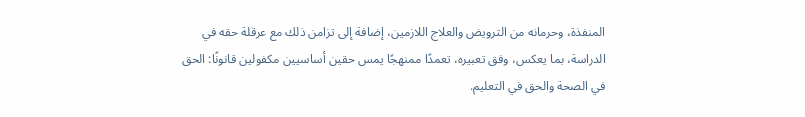المنفذة، وحرمانه من الترويض والعلاج اللازمين، إضافة إلى تزامن ذلك مع عرقلة حقه في الدراسة، بما يعكس، وفق تعبيره، تعمدًا ممنهجًا يمس حقين أساسيين مكفولين قانونًا: الحق في الصحة والحق في التعليم.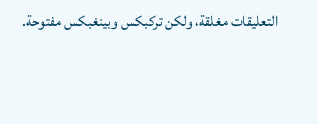التعليقات مغلقة، ولكن تركبكس وبينغبكس مفتوحة.